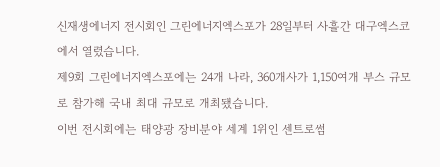신재생에너지 전시회인 그린에너지엑스포가 28일부터 사흘간 대구엑스코에서 열렸습니다.
제9회 그린에너지엑스포에는 24개 나라, 360개사가 1,150여개 부스 규모로 참가해 국내 최대 규모로 개최됐습니다.
이번 전시회에는 태양광 장비분야 세계 1위인 센트로썸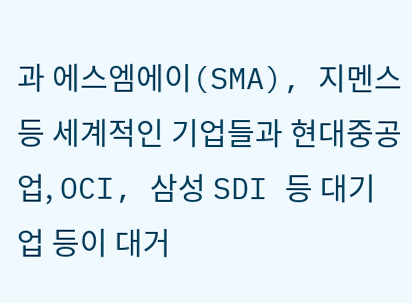과 에스엠에이(SMA), 지멘스 등 세계적인 기업들과 현대중공업, OCI, 삼성 SDI 등 대기업 등이 대거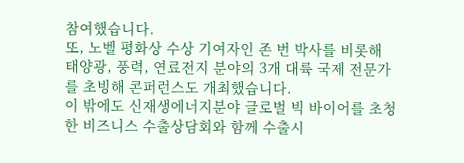참여했습니다.
또, 노벨 평화상 수상 기여자인 존 번 박사를 비롯해 태양광, 풍력, 연료전지 분야의 3개 대륙 국제 전문가를 초빙해 콘퍼런스도 개최했습니다.
이 밖에도 신재생에너지분야 글로벌 빅 바이어를 초청한 비즈니스 수출상담회와 함께 수출시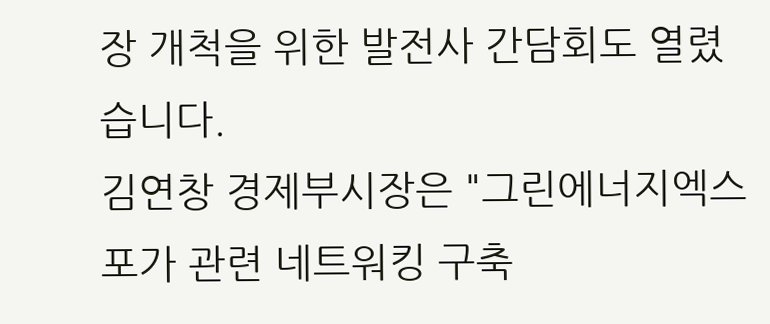장 개척을 위한 발전사 간담회도 열렸습니다.
김연창 경제부시장은 "그린에너지엑스포가 관련 네트워킹 구축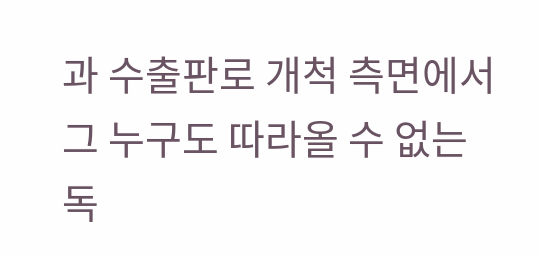과 수출판로 개척 측면에서 그 누구도 따라올 수 없는 독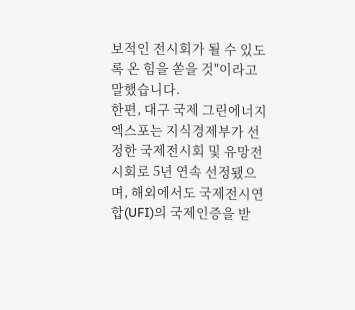보적인 전시회가 될 수 있도록 온 힘을 쏟을 것"이라고 말했습니다.
한편, 대구 국제 그린에너지 엑스포는 지식경제부가 선정한 국제전시회 및 유망전시회로 5년 연속 선정됐으며, 해외에서도 국제전시연합(UFI)의 국제인증을 받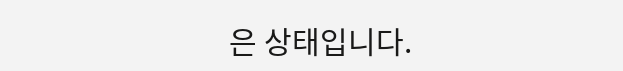은 상태입니다.